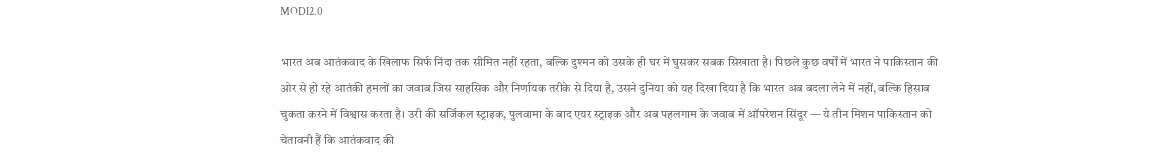MODI2.0

भारत अब आतंकवाद के खिलाफ सिर्फ निंदा तक सीमित नहीं रहता, बल्कि दुश्मन को उसके ही घर में घुसकर सबक सिखाता है। पिछले कुछ वर्षों में भारत ने पाकिस्तान की ओर से हो रहे आतंकी हमलों का जवाब जिस साहसिक और निर्णायक तरीके से दिया है, उसने दुनिया को यह दिखा दिया है कि भारत अब बदला लेने में नहीं, बल्कि हिसाब चुकता करने में विश्वास करता है। उरी की सर्जिकल स्ट्राइक, पुलवामा के बाद एयर स्ट्राइक और अब पहलगाम के जवाब में ऑपरेशन सिंदूर — ये तीन मिशन पाकिस्तान को चेतावनी हैं कि आतंकवाद की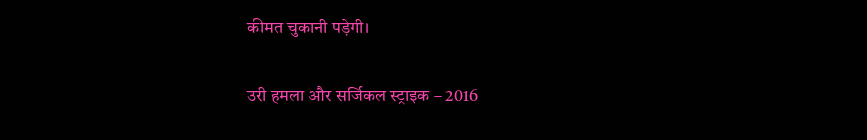कीमत चुकानी पड़ेगी।

उरी हमला और सर्जिकल स्ट्राइक – 2016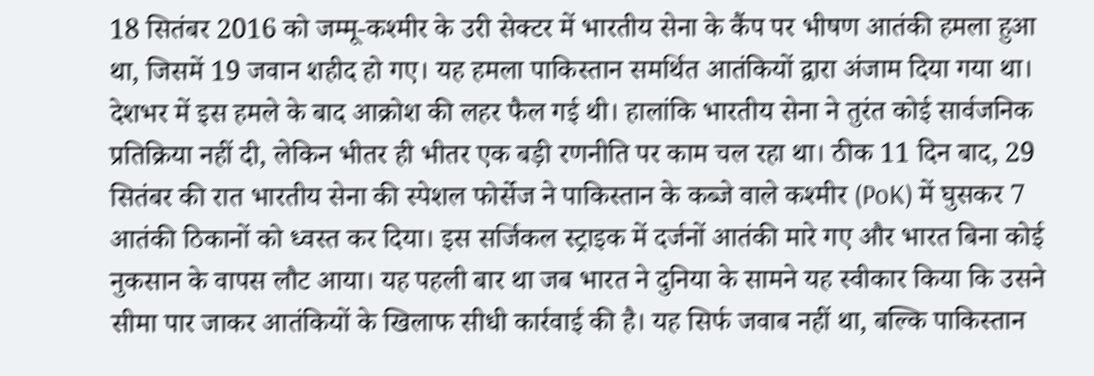18 सितंबर 2016 को जम्मू-कश्मीर के उरी सेक्टर में भारतीय सेना के कैंप पर भीषण आतंकी हमला हुआ था, जिसमें 19 जवान शहीद हो गए। यह हमला पाकिस्तान समर्थित आतंकियों द्वारा अंजाम दिया गया था। देशभर में इस हमले के बाद आक्रोश की लहर फैल गई थी। हालांकि भारतीय सेना ने तुरंत कोई सार्वजनिक प्रतिक्रिया नहीं दी, लेकिन भीतर ही भीतर एक बड़ी रणनीति पर काम चल रहा था। ठीक 11 दिन बाद, 29 सितंबर की रात भारतीय सेना की स्पेशल फोर्सेज ने पाकिस्तान के कब्जे वाले कश्मीर (PoK) में घुसकर 7 आतंकी ठिकानों को ध्वस्त कर दिया। इस सर्जिकल स्ट्राइक में दर्जनों आतंकी मारे गए और भारत बिना कोई नुकसान के वापस लौट आया। यह पहली बार था जब भारत ने दुनिया के सामने यह स्वीकार किया कि उसने सीमा पार जाकर आतंकियों के खिलाफ सीधी कार्रवाई की है। यह सिर्फ जवाब नहीं था, बल्कि पाकिस्तान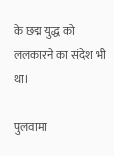के छद्म युद्ध को ललकारने का संदेश भी था।

पुलवामा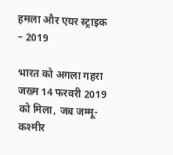हमला और एयर स्ट्राइक – 2019

भारत को अगला गहरा जख्म 14 फरवरी 2019 को मिला, जब जम्मू-कश्मीर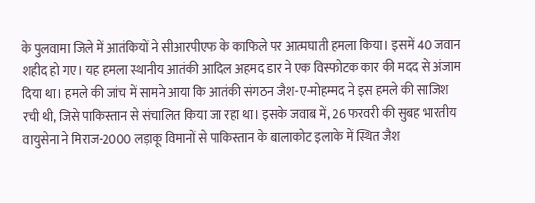के पुलवामा जिले में आतंकियों ने सीआरपीएफ के काफिले पर आत्मघाती हमला किया। इसमें 40 जवान शहीद हो गए। यह हमला स्थानीय आतंकी आदिल अहमद डार ने एक विस्फोटक कार की मदद से अंजाम दिया था। हमले की जांच में सामने आया कि आतंकी संगठन जैश-ए-मोहम्मद ने इस हमले की साजिश रची थी, जिसे पाकिस्तान से संचालित किया जा रहा था। इसके जवाब में, 26 फरवरी की सुबह भारतीय वायुसेना ने मिराज-2000 लड़ाकू विमानों से पाकिस्तान के बालाकोट इलाके में स्थित जैश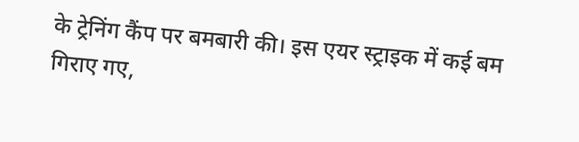के ट्रेनिंग कैंप पर बमबारी की। इस एयर स्ट्राइक में कई बम गिराए गए,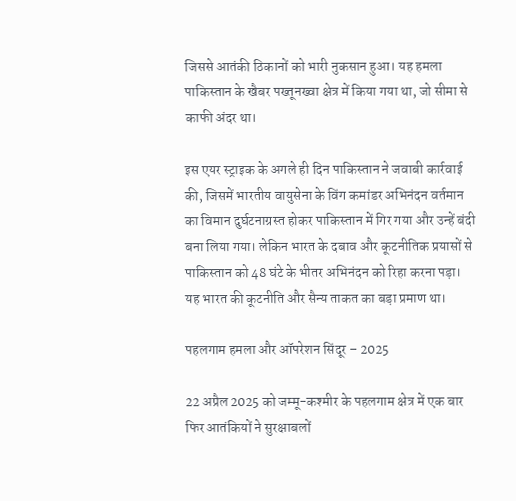जिससे आतंकी ठिकानों को भारी नुकसान हुआ। यह हमला पाकिस्तान के खैबर पख्तूनख्वा क्षेत्र में किया गया था, जो सीमा से काफी अंदर था।

इस एयर स्ट्राइक के अगले ही दिन पाकिस्तान ने जवाबी कार्रवाई की, जिसमें भारतीय वायुसेना के विंग कमांडर अभिनंदन वर्तमान का विमान दुर्घटनाग्रस्त होकर पाकिस्तान में गिर गया और उन्हें बंदी बना लिया गया। लेकिन भारत के दबाव और कूटनीतिक प्रयासों से पाकिस्तान को 48 घंटे के भीतर अभिनंदन को रिहा करना पड़ा। यह भारत की कूटनीति और सैन्य ताकत का बड़ा प्रमाण था।

पहलगाम हमला और ऑपरेशन सिंदूर – 2025

22 अप्रैल 2025 को जम्मू-कश्मीर के पहलगाम क्षेत्र में एक बार फिर आतंकियों ने सुरक्षाबलों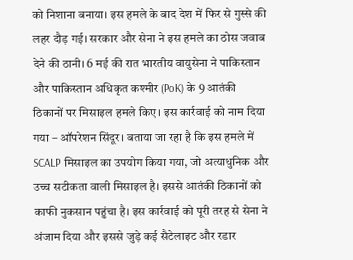को निशाना बनाया। इस हमले के बाद देश में फिर से गुस्से की लहर दौड़ गई। सरकार और सेना ने इस हमले का ठोस जवाब देने की ठानी। 6 मई की रात भारतीय वायुसेना ने पाकिस्तान और पाकिस्तान अधिकृत कश्मीर (PoK) के 9 आतंकी ठिकानों पर मिसाइल हमले किए। इस कार्रवाई को नाम दिया गया – ऑपरेशन सिंदूर। बताया जा रहा है कि इस हमले में SCALP मिसाइल का उपयोग किया गया, जो अत्याधुनिक और उच्च सटीकता वाली मिसाइल है। इससे आतंकी ठिकानों को काफी नुकसान पहुंचा है। इस कार्रवाई को पूरी तरह से सेना ने अंजाम दिया और इससे जुड़े कई सैटेलाइट और रडार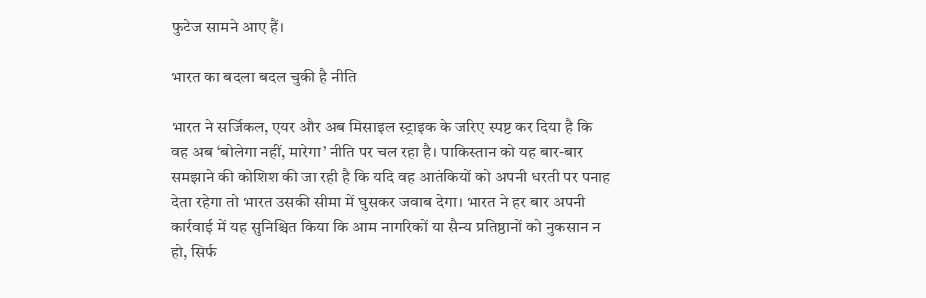फुटेज सामने आए हैं।

भारत का बदला बदल चुकी है नीति

भारत ने सर्जिकल, एयर और अब मिसाइल स्ट्राइक के जरिए स्पष्ट कर दिया है कि वह अब ‘बोलेगा नहीं, मारेगा’ नीति पर चल रहा है। पाकिस्तान को यह बार-बार समझाने की कोशिश की जा रही है कि यदि वह आतंकियों को अपनी धरती पर पनाह देता रहेगा तो भारत उसकी सीमा में घुसकर जवाब देगा। भारत ने हर बार अपनी कार्रवाई में यह सुनिश्चित किया कि आम नागरिकों या सैन्य प्रतिष्ठानों को नुकसान न हो, सिर्फ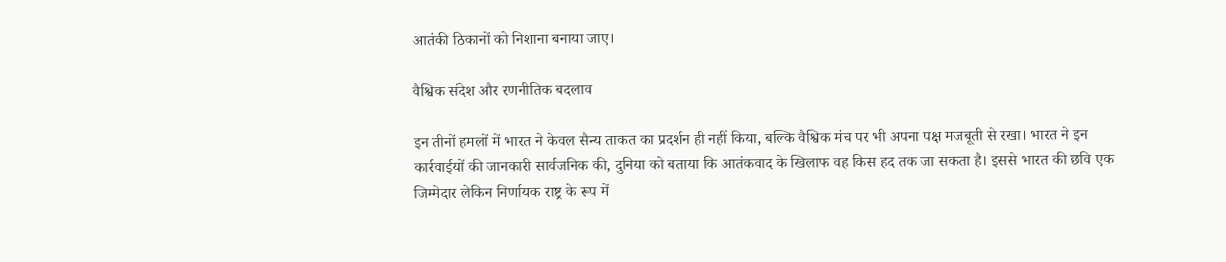आतंकी ठिकानों को निशाना बनाया जाए।

वैश्विक संदेश और रणनीतिक बदलाव

इन तीनों हमलों में भारत ने केवल सैन्य ताकत का प्रदर्शन ही नहीं किया, बल्कि वैश्विक मंच पर भी अपना पक्ष मजबूती से रखा। भारत ने इन कार्रवाईयों की जानकारी सार्वजनिक की, दुनिया को बताया कि आतंकवाद के खिलाफ वह किस हद तक जा सकता है। इससे भारत की छवि एक जिम्मेदार लेकिन निर्णायक राष्ट्र के रूप में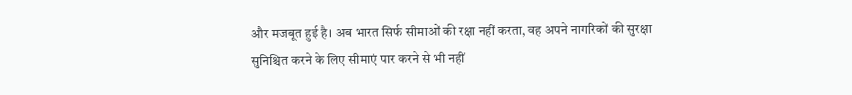और मजबूत हुई है। अब भारत सिर्फ सीमाओं की रक्षा नहीं करता, वह अपने नागरिकों की सुरक्षा सुनिश्चित करने के लिए सीमाएं पार करने से भी नहीं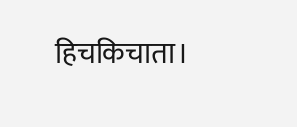हिचकिचाता।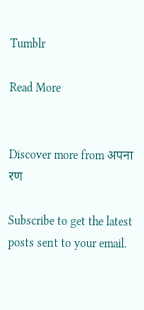Tumblr

Read More


Discover more from अपना रण

Subscribe to get the latest posts sent to your email.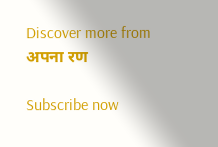Discover more from अपना रण

Subscribe now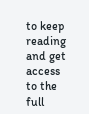to keep reading and get access to the full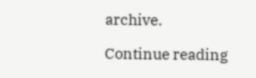archive.

Continue reading